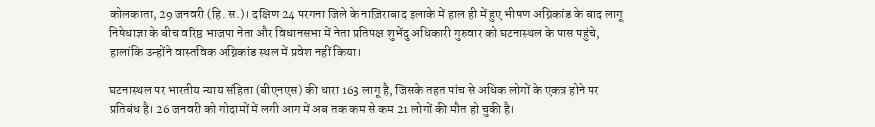कोलकाता, 29 जनवरी (हि. स.)। दक्षिण 24 परगना जिले के नाज़िराबाद इलाके में हाल ही में हुए भीषण अग्निकांड के बाद लागू निषेधाज्ञा के बीच वरिष्ठ भाजपा नेता और विधानसभा में नेता प्रतिपक्ष शुभेंदु अधिकारी गुरुवार को घटनास्थल के पास पहुंचे, हालांकि उन्होंने वास्तविक अग्निकांड स्थल में प्रवेश नहीं किया।

घटनास्थल पर भारतीय न्याय संहिता (बीएनएस) की धारा 163 लागू है, जिसके तहत पांच से अधिक लोगों के एकत्र होने पर प्रतिबंध है। 26 जनवरी को गोदामों में लगी आग में अब तक कम से कम 21 लोगों की मौत हो चुकी है।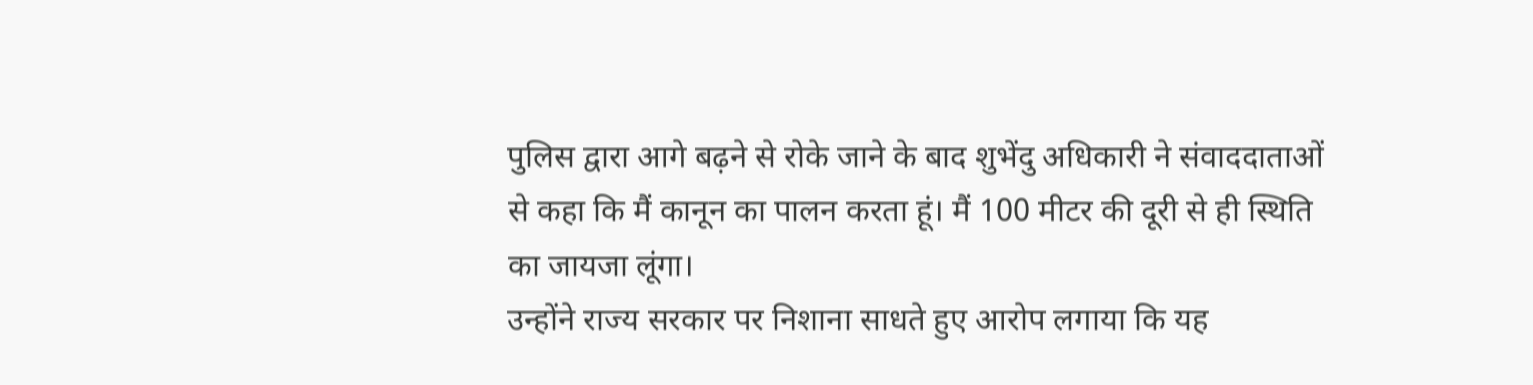पुलिस द्वारा आगे बढ़ने से रोके जाने के बाद शुभेंदु अधिकारी ने संवाददाताओं से कहा कि मैं कानून का पालन करता हूं। मैं 100 मीटर की दूरी से ही स्थिति का जायजा लूंगा।
उन्होंने राज्य सरकार पर निशाना साधते हुए आरोप लगाया कि यह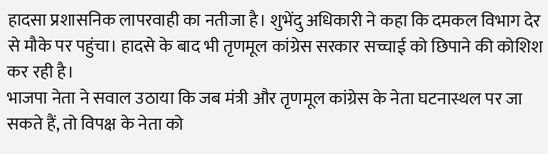हादसा प्रशासनिक लापरवाही का नतीजा है। शुभेंदु अधिकारी ने कहा कि दमकल विभाग देर से मौके पर पहुंचा। हादसे के बाद भी तृणमूल कांग्रेस सरकार सच्चाई को छिपाने की कोशिश कर रही है।
भाजपा नेता ने सवाल उठाया कि जब मंत्री और तृणमूल कांग्रेस के नेता घटनास्थल पर जा सकते हैं, तो विपक्ष के नेता को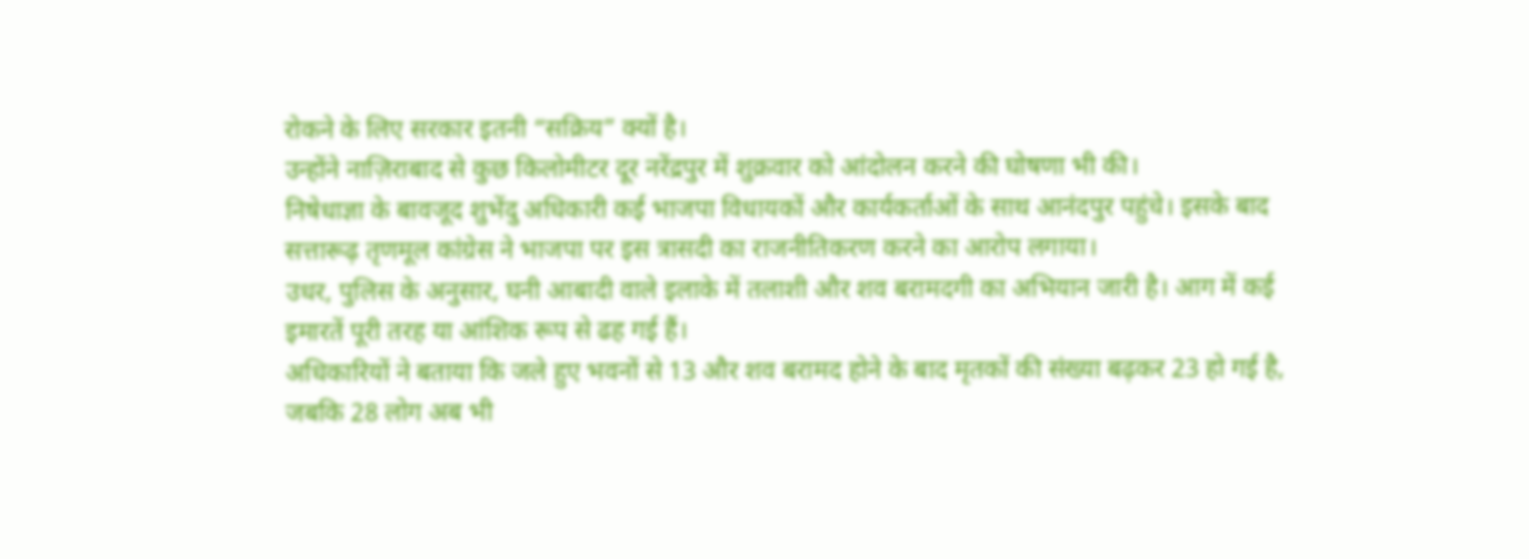रोकने के लिए सरकार इतनी “सक्रिय” क्यों है।
उन्होंने नाज़िराबाद से कुछ किलोमीटर दूर नरेंद्रपुर में शुक्रवार को आंदोलन करने की घोषणा भी की।
निषेधाज्ञा के बावजूद शुभेंदु अधिकारी कई भाजपा विधायकों और कार्यकर्ताओं के साथ आनंदपुर पहुंचे। इसके बाद सत्तारूढ़ तृणमूल कांग्रेस ने भाजपा पर इस त्रासदी का राजनीतिकरण करने का आरोप लगाया।
उधर, पुलिस के अनुसार, घनी आबादी वाले इलाके में तलाशी और शव बरामदगी का अभियान जारी है। आग में कई इमारतें पूरी तरह या आंशिक रूप से ढह गई हैं।
अधिकारियों ने बताया कि जले हुए भवनों से 13 और शव बरामद होने के बाद मृतकों की संख्या बढ़कर 23 हो गई है, जबकि 28 लोग अब भी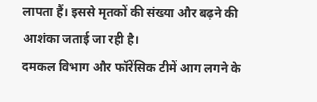लापता हैं। इससे मृतकों की संख्या और बढ़ने की आशंका जताई जा रही है।
दमकल विभाग और फॉरेंसिक टीमें आग लगने के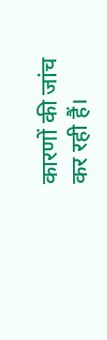कारणों की जांच कर रही हैं।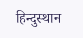हिन्दुस्थान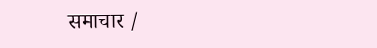समाचार /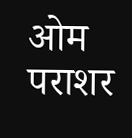ओम पराशर